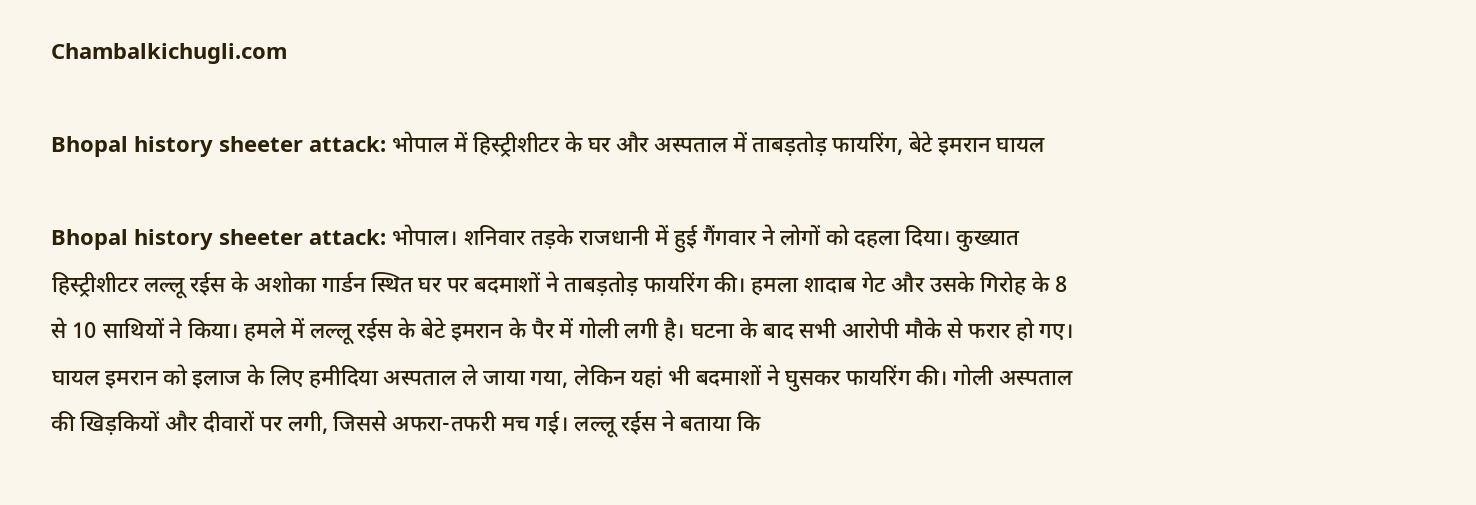Chambalkichugli.com

Bhopal history sheeter attack: भोपाल में हिस्ट्रीशीटर के घर और अस्पताल में ताबड़तोड़ फायरिंग, बेटे इमरान घायल

Bhopal history sheeter attack: भोपाल। शनिवार तड़के राजधानी में हुई गैंगवार ने लोगों को दहला दिया। कुख्यात हिस्ट्रीशीटर लल्लू रईस के अशोका गार्डन स्थित घर पर बदमाशों ने ताबड़तोड़ फायरिंग की। हमला शादाब गेट और उसके गिरोह के 8 से 10 साथियों ने किया। हमले में लल्लू रईस के बेटे इमरान के पैर में गोली लगी है। घटना के बाद सभी आरोपी मौके से फरार हो गए। घायल इमरान को इलाज के लिए हमीदिया अस्पताल ले जाया गया, लेकिन यहां भी बदमाशों ने घुसकर फायरिंग की। गोली अस्पताल की खिड़कियों और दीवारों पर लगी, जिससे अफरा-तफरी मच गई। लल्लू रईस ने बताया कि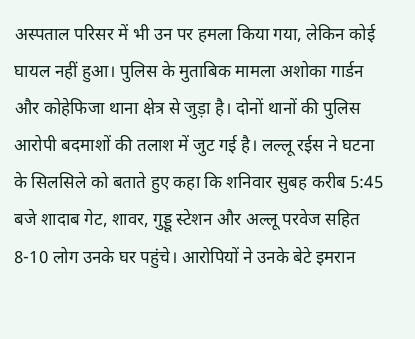अस्पताल परिसर में भी उन पर हमला किया गया, लेकिन कोई घायल नहीं हुआ। पुलिस के मुताबिक मामला अशोका गार्डन और कोहेफिजा थाना क्षेत्र से जुड़ा है। दोनों थानों की पुलिस आरोपी बदमाशों की तलाश में जुट गई है। लल्लू रईस ने घटना के सिलसिले को बताते हुए कहा कि शनिवार सुबह करीब 5:45 बजे शादाब गेट, शावर, गुड्डू स्टेशन और अल्लू परवेज सहित 8-10 लोग उनके घर पहुंचे। आरोपियों ने उनके बेटे इमरान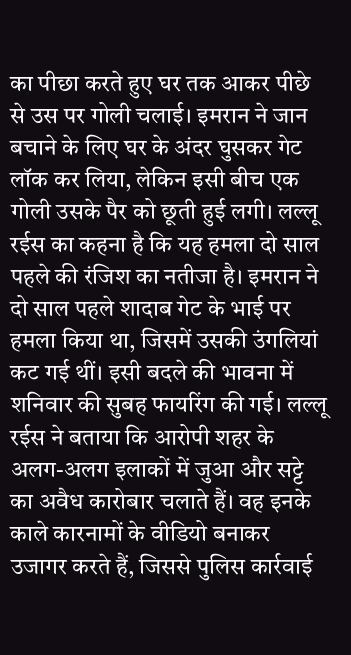का पीछा करते हुए घर तक आकर पीछे से उस पर गोली चलाई। इमरान ने जान बचाने के लिए घर के अंदर घुसकर गेट लॉक कर लिया, लेकिन इसी बीच एक गोली उसके पैर को छूती हुई लगी। लल्लू रईस का कहना है कि यह हमला दो साल पहले की रंजिश का नतीजा है। इमरान ने दो साल पहले शादाब गेट के भाई पर हमला किया था, जिसमें उसकी उंगलियां कट गई थीं। इसी बदले की भावना में शनिवार की सुबह फायरिंग की गई। लल्लू रईस ने बताया कि आरोपी शहर के अलग-अलग इलाकों में जुआ और सट्टे का अवैध कारोबार चलाते हैं। वह इनके काले कारनामों के वीडियो बनाकर उजागर करते हैं, जिससे पुलिस कार्रवाई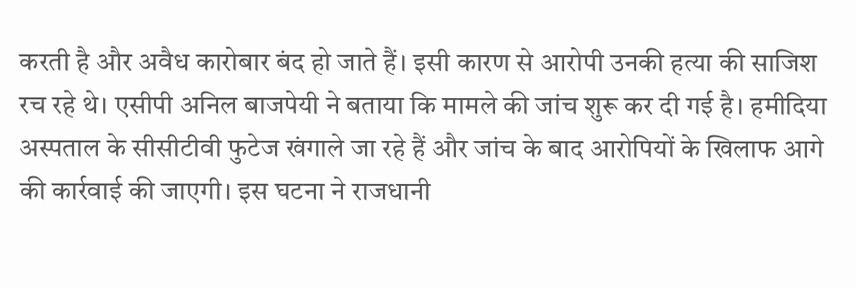करती है और अवैध कारोबार बंद हो जाते हैं। इसी कारण से आरोपी उनकी हत्या की साजिश रच रहे थे। एसीपी अनिल बाजपेयी ने बताया कि मामले की जांच शुरू कर दी गई है। हमीदिया अस्पताल के सीसीटीवी फुटेज खंगाले जा रहे हैं और जांच के बाद आरोपियों के खिलाफ आगे की कार्रवाई की जाएगी। इस घटना ने राजधानी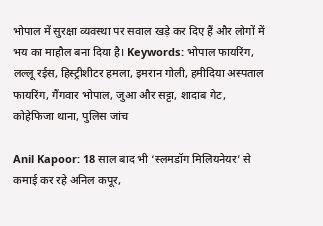भोपाल में सुरक्षा व्यवस्था पर सवाल खड़े कर दिए हैं और लोगों में भय का माहौल बना दिया है। Keywords: भोपाल फायरिंग, लल्लू रईस, हिस्ट्रीशीटर हमला, इमरान गोली, हमीदिया अस्पताल फायरिंग, गैंगवार भोपाल, जुआ और सट्टा, शादाब गेट, कोहेफिजा थाना, पुलिस जांच

Anil Kapoor: 18 साल बाद भी ‘स्लमडॉग मिलियनेयर’ से कमाई कर रहे अनिल कपूर,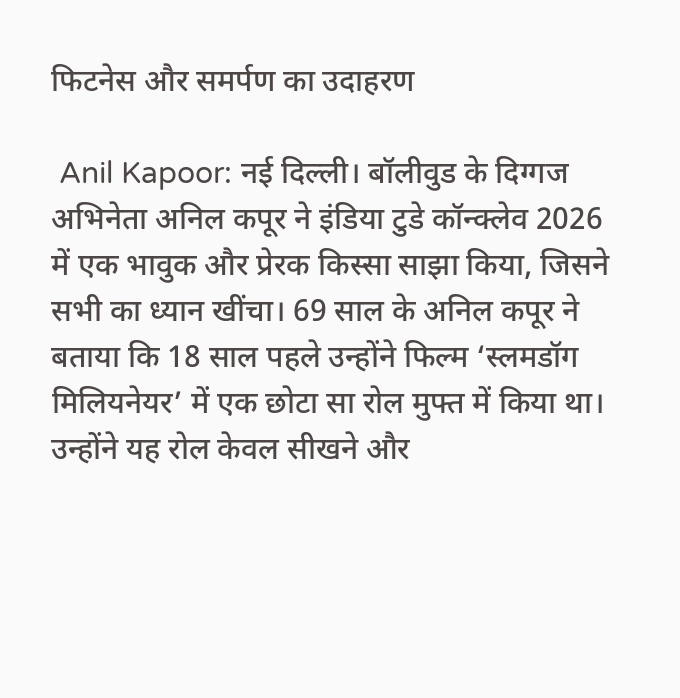फिटनेस और समर्पण का उदाहरण

 Anil Kapoor: नई दिल्ली। बॉलीवुड के दिग्गज अभिनेता अनिल कपूर ने इंडिया टुडे कॉन्क्लेव 2026 में एक भावुक और प्रेरक किस्सा साझा किया, जिसने सभी का ध्यान खींचा। 69 साल के अनिल कपूर ने बताया कि 18 साल पहले उन्होंने फिल्म ‘स्लमडॉग मिलियनेयर’ में एक छोटा सा रोल मुफ्त में किया था। उन्होंने यह रोल केवल सीखने और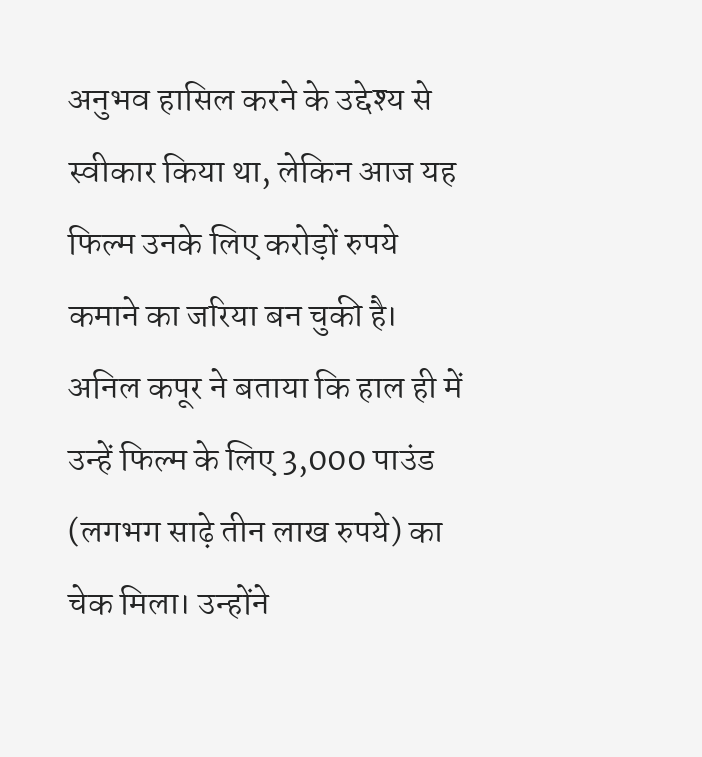अनुभव हासिल करने के उद्देश्य से स्वीकार किया था, लेकिन आज यह फिल्म उनके लिए करोड़ों रुपये कमाने का जरिया बन चुकी है। अनिल कपूर ने बताया कि हाल ही में उन्हें फिल्म के लिए 3,000 पाउंड (लगभग साढ़े तीन लाख रुपये) का चेक मिला। उन्होंने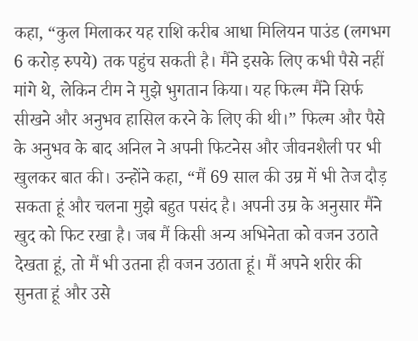कहा, “कुल मिलाकर यह राशि करीब आधा मिलियन पाउंड (लगभग 6 करोड़ रुपये) तक पहुंच सकती है। मैंने इसके लिए कभी पैसे नहीं मांगे थे, लेकिन टीम ने मुझे भुगतान किया। यह फिल्म मैंने सिर्फ सीखने और अनुभव हासिल करने के लिए की थी।” फिल्म और पैसे के अनुभव के बाद अनिल ने अपनी फिटनेस और जीवनशैली पर भी खुलकर बात की। उन्होंने कहा, “मैं 69 साल की उम्र में भी तेज दौड़ सकता हूं और चलना मुझे बहुत पसंद है। अपनी उम्र के अनुसार मैंने खुद को फिट रखा है। जब मैं किसी अन्य अभिनेता को वजन उठाते देखता हूं, तो मैं भी उतना ही वजन उठाता हूं। मैं अपने शरीर की सुनता हूं और उसे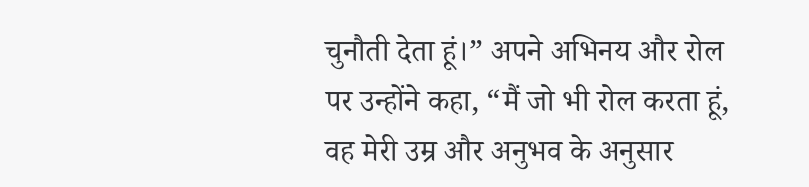चुनौती देता हूं।” अपने अभिनय और रोल पर उन्होंने कहा, “मैं जो भी रोल करता हूं, वह मेरी उम्र और अनुभव के अनुसार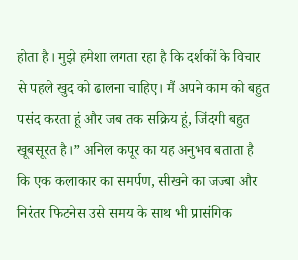होता है। मुझे हमेशा लगता रहा है कि दर्शकों के विचार से पहले खुद को ढालना चाहिए। मैं अपने काम को बहुत पसंद करता हूं और जब तक सक्रिय हूं, जिंदगी बहुत खूबसूरत है।” अनिल कपूर का यह अनुभव बताता है कि एक कलाकार का समर्पण, सीखने का जज्बा और निरंतर फिटनेस उसे समय के साथ भी प्रासंगिक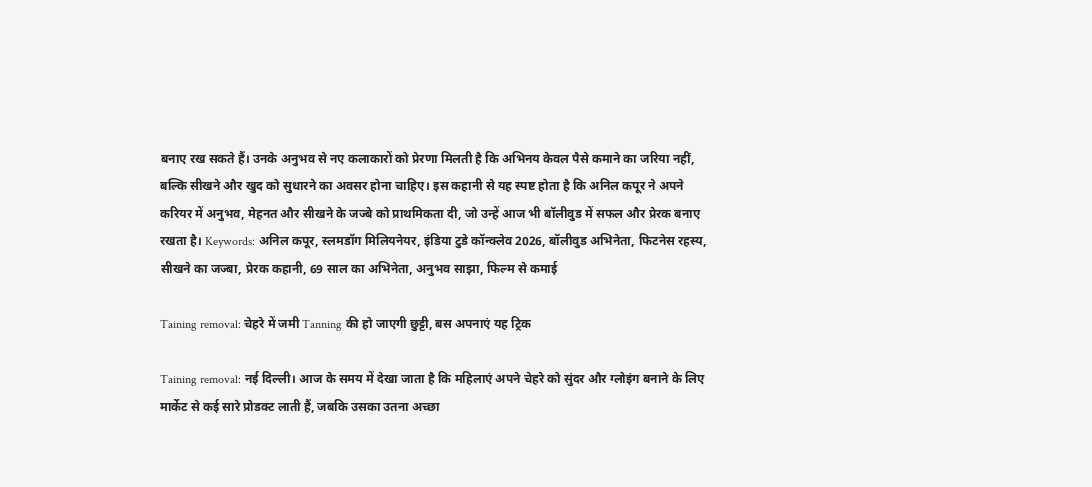बनाए रख सकते हैं। उनके अनुभव से नए कलाकारों को प्रेरणा मिलती है कि अभिनय केवल पैसे कमाने का जरिया नहीं, बल्कि सीखने और खुद को सुधारने का अवसर होना चाहिए। इस कहानी से यह स्पष्ट होता है कि अनिल कपूर ने अपने करियर में अनुभव, मेहनत और सीखने के जज्बे को प्राथमिकता दी, जो उन्हें आज भी बॉलीवुड में सफल और प्रेरक बनाए रखता है। Keywords: अनिल कपूर, स्लमडॉग मिलियनेयर, इंडिया टुडे कॉन्क्लेव 2026, बॉलीवुड अभिनेता, फिटनेस रहस्य, सीखने का जज्बा, प्रेरक कहानी, 69 साल का अभिनेता, अनुभव साझा, फिल्म से कमाई

Taining removal: चेहरे में जमी Tanning की हो जाएगी छुट्टी, बस अपनाएं यह ट्रिक

Taining removal: नई दिल्ली। आज के समय में देखा जाता है कि महिलाएं अपने चेहरे को सुंदर और ग्लोइंग बनाने के लिए मार्केट से कई सारे प्रोडक्ट लाती हैं, जबकि उसका उतना अच्छा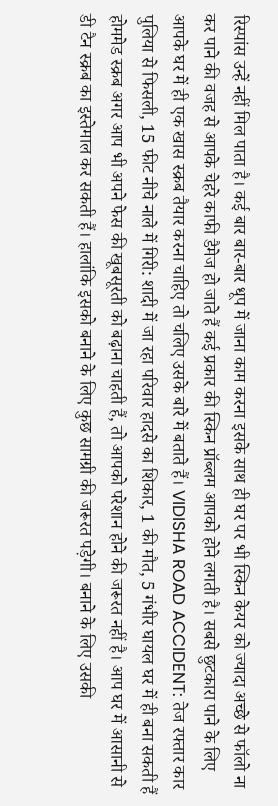रिस्पांस उन्हें नहीं मिल पाता है। कई बार बार-बार धूप में जाना काम करना इसके साथ ही घर पर भी स्किन केयर को ज्यादा अच्छे से फॉलो ना कर पाने की वजह से आपके चेहरे काफी डैमेज हो जाते हैं कई प्रकार की स्किन प्रॉब्लम आपको होने लगती है। सबसे छुटकारा पाने के लिए आपके घर में ही एक खास स्क्रब तैयार करना चाहिए तो चलिए उसके बारे में बताते हैं। VIDISHA ROAD ACCIDENT: तेज रफ्तार कार पुलिया से फिसली, 15 फीट नीचे नाले में गिरी: शादी में जा रहा परिवार हादसे का शिकार, 1 की मौत, 5 गंभीर घायल घर में ही बना सकती हैं होममेड स्क्रब अगर आप भी अपने फेस की खूबसूरती को बढ़ाना चाहती हैं, तो आपको परेशान होने की जरूरत नहीं है। आप घर में आसानी से डी टैन स्क्रब का इस्तेमाल कर सकती हैं। हालांकि इसको बनाने के लिए कुछ सामग्री की जरूरत पड़ेगी। बनाने के लिए उसकी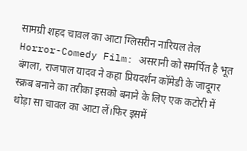सामग्री शहद चावल का आटा ग्लिसरीन नारियल तेल Horror-Comedy Film: असरानी को समर्पित है भूत बंगला, राजपाल यादव ने कहा प्रियदर्शन कॉमेडी के जादूगर स्क्रब बनाने का तरीका इसको बनाने के लिए एक कटोरी में थोड़ा सा चावल का आटा लें।फिर इसमें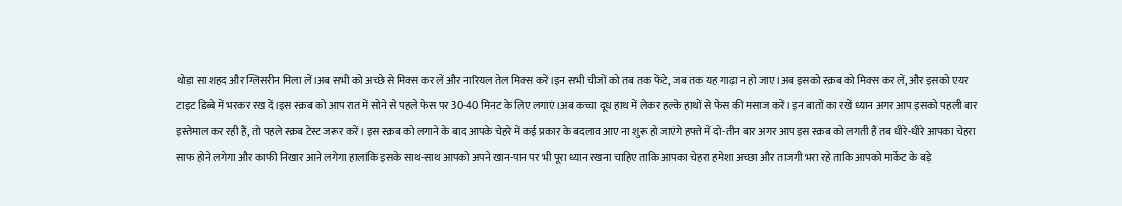थोड़ा सा शहद और ग्लिसरीन मिला लें।अब सभी को अच्छे से मिक्स कर लें और नारियल तेल मिक्स करें।इन सभी चीजों को तब तक फेंटे, जब तक यह गाढ़ा न हो जाए।अब इसको स्क्रब को मिक्स कर लें, और इसको एयर टाइट डिब्बे में भरकर रख दें।इस स्क्रब को आप रात में सोने से पहले फेस पर 30-40 मिनट के लिए लगाएं।अब कच्चा दूध हाथ में लेकर हल्के हाथों से फेस की मसाज करें। इन बातों का रखें ध्यान अगर आप इसको पहली बार इस्तेमाल कर रही हैं, तो पहले स्क्रब टेस्ट जरूर करें। इस स्क्रब को लगाने के बाद आपके चेहरे में कई प्रकार के बदलाव आए ना शुरू हो जाएंगे हफ्ते में दो-तीन बार अगर आप इस स्क्रब को लगती हैं तब धीरे-धीरे आपका चेहरा साफ होने लगेगा और काफी निखार आने लगेगा हालांकि इसके साथ-साथ आपको अपने खान-पान पर भी पूरा ध्यान रखना चाहिए ताकि आपका चेहरा हमेशा अच्छा और ताजगी भरा रहे ताकि आपको मार्केट के बड़े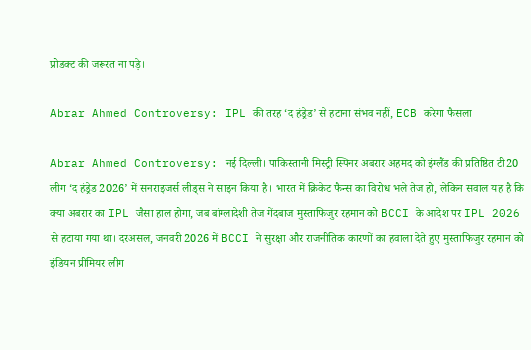प्रोडक्ट की जरूरत ना पड़े।

Abrar Ahmed Controversy: IPL की तरह ‘द हंड्रेड’ से हटाना संभव नहीं, ECB करेगा फैसला

Abrar Ahmed Controversy: नई दिल्ली। पाकिस्तानी मिस्ट्री स्पिनर अबरार अहमद को इंग्लैंड की प्रतिष्ठित टी20 लीग ‘द हंड्रेड 2026’ में सनराइजर्स लीड्स ने साइन किया है। भारत में क्रिकेट फैन्स का विरोध भले तेज हो, लेकिन सवाल यह है कि क्या अबरार का IPL जैसा हाल होगा, जब बांग्लादेशी तेज गेंदबाज मुस्ताफिजुर रहमान को BCCI के आदेश पर IPL 2026 से हटाया गया था। दरअसल, जनवरी 2026 में BCCI ने सुरक्षा और राजनीतिक कारणों का हवाला देते हुए मुस्ताफिजुर रहमान को इंडियन प्रीमियर लीग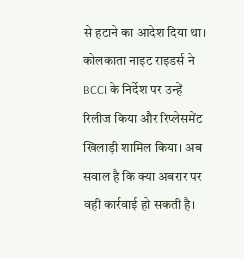से हटाने का आदेश दिया था। कोलकाता नाइट राइडर्स ने BCCI के निर्देश पर उन्हें रिलीज किया और रिप्लेसमेंट खिलाड़ी शामिल किया। अब सवाल है कि क्या अबरार पर वही कार्रवाई हो सकती है।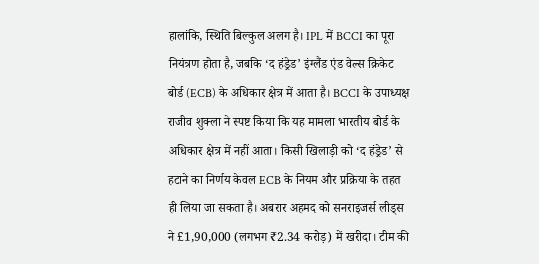हालांकि, स्थिति बिल्कुल अलग है। IPL में BCCI का पूरा नियंत्रण होता है, जबकि ‘द हंड्रेड’ इंग्लैंड एंड वेल्स क्रिकेट बोर्ड (ECB) के अधिकार क्षेत्र में आता है। BCCI के उपाध्यक्ष राजीव शुक्ला ने स्पष्ट किया कि यह मामला भारतीय बोर्ड के अधिकार क्षेत्र में नहीं आता। किसी खिलाड़ी को ‘द हंड्रेड’ से हटाने का निर्णय केवल ECB के नियम और प्रक्रिया के तहत ही लिया जा सकता है। अबरार अहमद को सनराइजर्स लीड्स ने £1,90,000 (लगभग ₹2.34 करोड़) में खरीदा। टीम की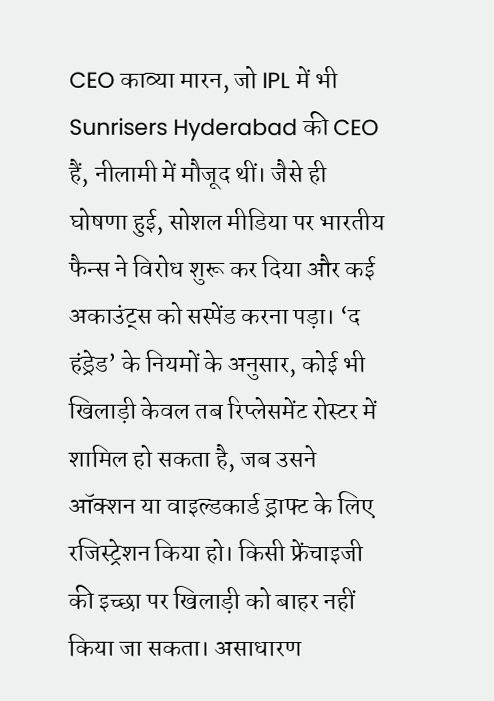CEO काव्या मारन, जो IPL में भी Sunrisers Hyderabad की CEO हैं, नीलामी में मौजूद थीं। जैसे ही घोषणा हुई, सोशल मीडिया पर भारतीय फैन्स ने विरोध शुरू कर दिया और कई अकाउंट्स को सस्पेंड करना पड़ा। ‘द हंड्रेड’ के नियमों के अनुसार, कोई भी खिलाड़ी केवल तब रिप्लेसमेंट रोस्टर में शामिल हो सकता है, जब उसने ऑक्शन या वाइल्डकार्ड ड्राफ्ट के लिए रजिस्ट्रेशन किया हो। किसी फ्रेंचाइजी की इच्छा पर खिलाड़ी को बाहर नहीं किया जा सकता। असाधारण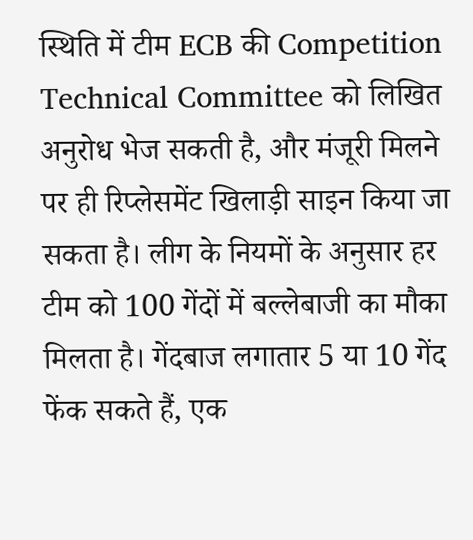स्थिति में टीम ECB की Competition Technical Committee को लिखित अनुरोध भेज सकती है, और मंजूरी मिलने पर ही रिप्लेसमेंट खिलाड़ी साइन किया जा सकता है। लीग के नियमों के अनुसार हर टीम को 100 गेंदों में बल्लेबाजी का मौका मिलता है। गेंदबाज लगातार 5 या 10 गेंद फेंक सकते हैं, एक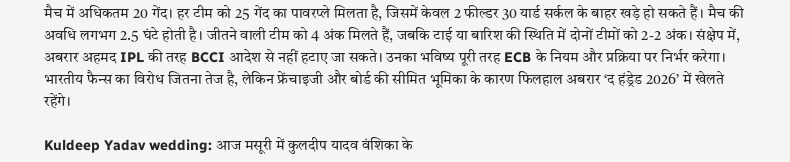मैच में अधिकतम 20 गेंद। हर टीम को 25 गेंद का पावरप्ले मिलता है, जिसमें केवल 2 फील्डर 30 यार्ड सर्कल के बाहर खड़े हो सकते हैं। मैच की अवधि लगभग 2.5 घंटे होती है। जीतने वाली टीम को 4 अंक मिलते हैं, जबकि टाई या बारिश की स्थिति में दोनों टीमों को 2-2 अंक। संक्षेप में, अबरार अहमद IPL की तरह BCCI आदेश से नहीं हटाए जा सकते। उनका भविष्य पूरी तरह ECB के नियम और प्रक्रिया पर निर्भर करेगा। भारतीय फैन्स का विरोध जितना तेज है, लेकिन फ्रेंचाइजी और बोर्ड की सीमित भूमिका के कारण फिलहाल अबरार ‘द हंड्रेड 2026’ में खेलते रहेंगे।

Kuldeep Yadav wedding: आज मसूरी में कुलदीप यादव वंशिका के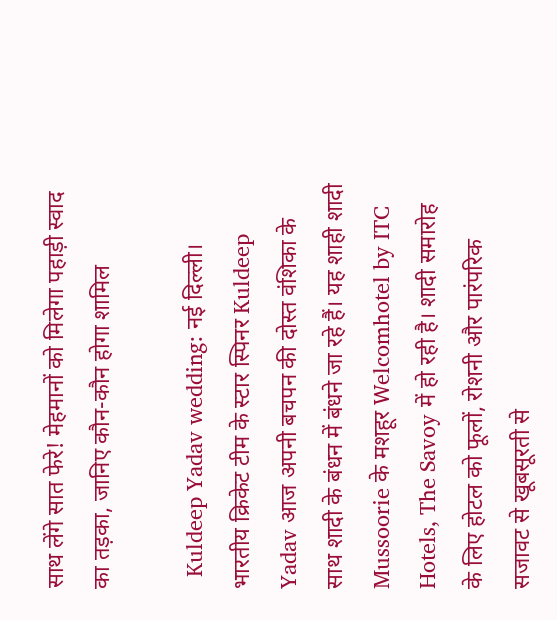साथ लेंगे सात फेरे! मेहमानों को मिलेगा पहाड़ी स्वाद का तड़का, जानिए कौन-कौन होगा शामिल

  Kuldeep Yadav wedding: नई दिल्ली। भारतीय क्रिकेट टीम के स्टार स्पिनर Kuldeep Yadav आज अपनी बचपन की दोस्त वंशिका के साथ शादी के बंधन में बंधने जा रहे हैं। यह शाही शादी Mussoorie के मशहूर Welcomhotel by ITC Hotels, The Savoy में हो रही है। शादी समारोह के लिए होटल को फूलों, रोशनी और पारंपरिक सजावट से खूबसूरती से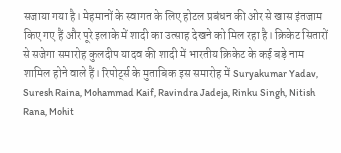सजाया गया है। मेहमानों के स्वागत के लिए होटल प्रबंधन की ओर से खास इंतजाम किए गए हैं और पूरे इलाके में शादी का उत्साह देखने को मिल रहा है। क्रिकेट सितारों से सजेगा समारोह कुलदीप यादव की शादी में भारतीय क्रिकेट के कई बड़े नाम शामिल होने वाले हैं। रिपोर्ट्स के मुताबिक इस समारोह में Suryakumar Yadav, Suresh Raina, Mohammad Kaif, Ravindra Jadeja, Rinku Singh, Nitish Rana, Mohit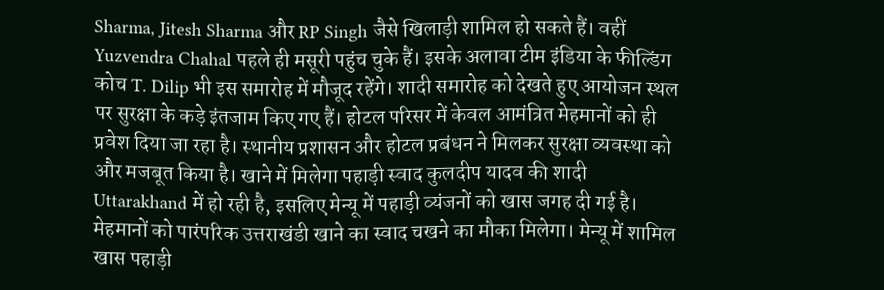Sharma, Jitesh Sharma और RP Singh जैसे खिलाड़ी शामिल हो सकते हैं। वहीं Yuzvendra Chahal पहले ही मसूरी पहुंच चुके हैं। इसके अलावा टीम इंडिया के फील्डिंग कोच T. Dilip भी इस समारोह में मौजूद रहेंगे। शादी समारोह को देखते हुए आयोजन स्थल पर सुरक्षा के कड़े इंतजाम किए गए हैं। होटल परिसर में केवल आमंत्रित मेहमानों को ही प्रवेश दिया जा रहा है। स्थानीय प्रशासन और होटल प्रबंधन ने मिलकर सुरक्षा व्यवस्था को और मजबूत किया है। खाने में मिलेगा पहाड़ी स्वाद कुलदीप यादव की शादी Uttarakhand में हो रही है, इसलिए मेन्यू में पहाड़ी व्यंजनों को खास जगह दी गई है। मेहमानों को पारंपरिक उत्तराखंडी खाने का स्वाद चखने का मौका मिलेगा। मेन्यू में शामिल खास पहाड़ी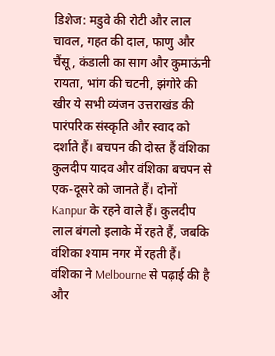डिशेज: मडुवे की रोटी और लाल चावल, गहत की दाल, फाणु और चैंसू, कंडाली का साग और कुमाऊंनी रायता, भांग की चटनी, झंगोरे की खीर ये सभी व्यंजन उत्तराखंड की पारंपरिक संस्कृति और स्वाद को दर्शाते हैं। बचपन की दोस्त हैं वंशिका कुलदीप यादव और वंशिका बचपन से एक-दूसरे को जानते हैं। दोनों Kanpur के रहने वाले हैं। कुलदीप लाल बंगलो इलाके में रहते हैं, जबकि वंशिका श्याम नगर में रहती हैं। वंशिका ने Melbourne से पढ़ाई की है और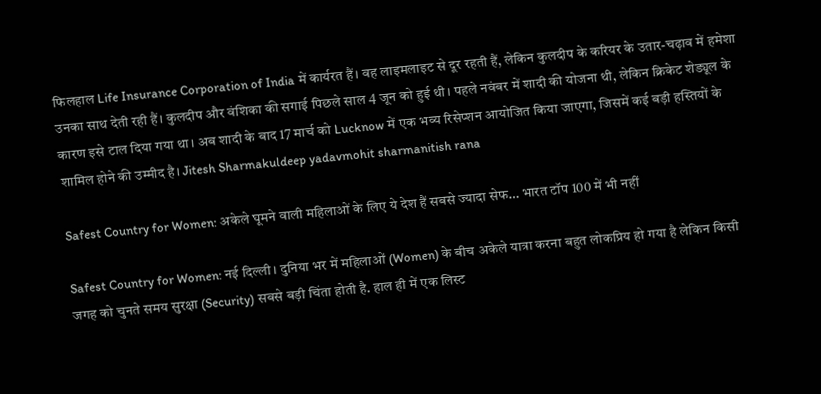फिलहाल Life Insurance Corporation of India में कार्यरत हैं। वह लाइमलाइट से दूर रहती हैं, लेकिन कुलदीप के करियर के उतार-चढ़ाव में हमेशा उनका साथ देती रही हैं। कुलदीप और वंशिका की सगाई पिछले साल 4 जून को हुई थी। पहले नवंबर में शादी की योजना थी, लेकिन क्रिकेट शेड्यूल के कारण इसे टाल दिया गया था। अब शादी के बाद 17 मार्च को Lucknow में एक भव्य रिसेप्शन आयोजित किया जाएगा, जिसमें कई बड़ी हस्तियों के शामिल होने की उम्मीद है। Jitesh Sharmakuldeep yadavmohit sharmanitish rana

Safest Country for Women: अकेले घूमने वाली महिलाओं के लिए ये देश हैं सबसे ज्यादा सेफ… भारत टॉप 100 में भी नहीं

Safest Country for Women: नई दिल्ली। दुनिया भर में महिलाओं (Women) के बीच अकेले यात्रा करना बहुत लोकप्रिय हो गया है लेकिन किसी जगह को चुनते समय सुरक्षा (Security) सबसे बड़ी चिंता होती है. हाल ही में एक लिस्ट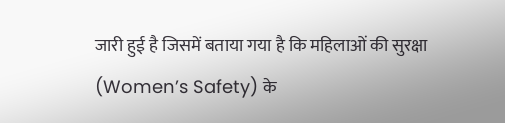जारी हुई है जिसमें बताया गया है कि महिलाओं की सुरक्षा (Women’s Safety) के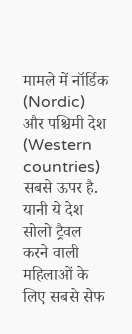मामले में नॉर्डिक (Nordic) और पश्चिमी देश (Western countries) सबसे ऊपर है. यानी ये देश सोलो ट्रैवल करने वाली महिलाओं के लिए सबसे सेफ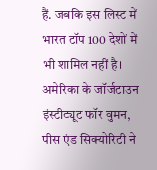हैं. जबकि इस लिस्ट में भारत टॉप 100 देशों में भी शामिल नहीं है। अमेरिका के जॉर्जटाउन इंस्टीट्यूट फॉर वुमन, पीस एंड सिक्योरिटी ने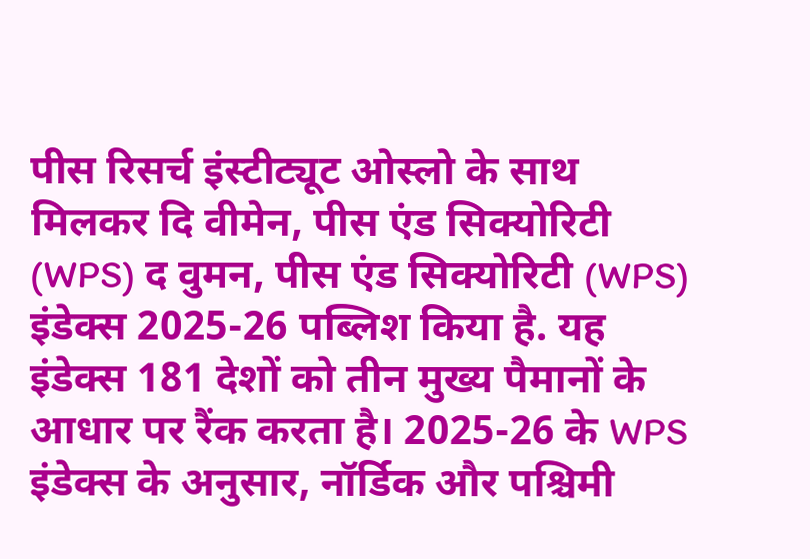पीस रिसर्च इंस्टीट्यूट ओस्लो के साथ मिलकर दि वीमेन, पीस एंड सिक्योरिटी (WPS) द वुमन, पीस एंड सिक्योरिटी (WPS) इंडेक्स 2025-26 पब्लिश किया है. यह इंडेक्स 181 देशों को तीन मुख्य पैमानों के आधार पर रैंक करता है। 2025-26 के WPS इंडेक्स के अनुसार, नॉर्डिक और पश्चिमी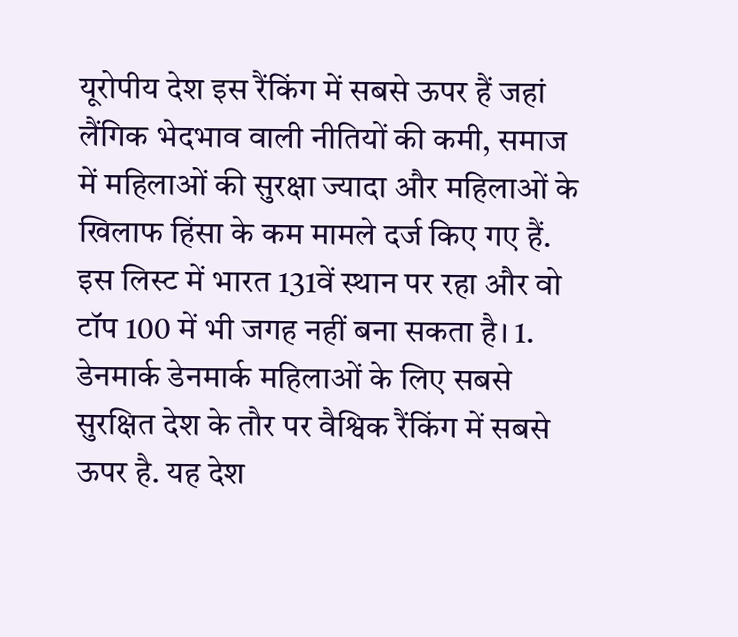यूरोपीय देश इस रैंकिंग में सबसे ऊपर हैं जहां लैंगिक भेदभाव वाली नीतियों की कमी, समाज में महिलाओं की सुरक्षा ज्यादा और महिलाओं के खिलाफ हिंसा के कम मामले दर्ज किए गए हैं. इस लिस्ट में भारत 131वें स्थान पर रहा और वो टॉप 100 में भी जगह नहीं बना सकता है। 1. डेनमार्क डेनमार्क महिलाओं के लिए सबसे सुरक्षित देश के तौर पर वैश्विक रैंकिंग में सबसे ऊपर है. यह देश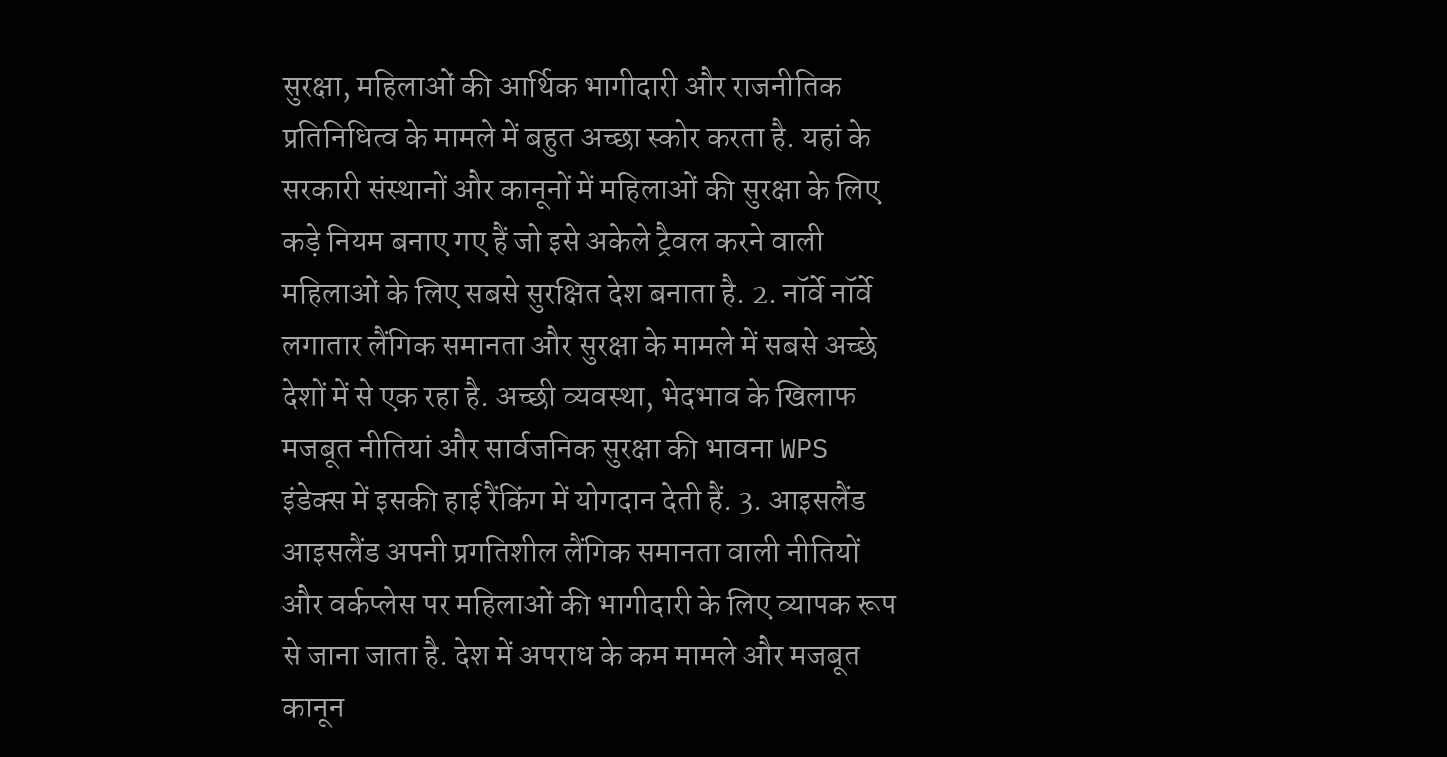सुरक्षा, महिलाओं की आर्थिक भागीदारी और राजनीतिक प्रतिनिधित्व के मामले में बहुत अच्छा स्कोर करता है. यहां के सरकारी संस्थानों और कानूनों में महिलाओं की सुरक्षा के लिए कड़े नियम बनाए गए हैं जो इसे अकेले ट्रैवल करने वाली महिलाओं के लिए सबसे सुरक्षित देश बनाता है. 2. नॉर्वे नॉर्वे लगातार लैंगिक समानता और सुरक्षा के मामले में सबसे अच्छे देशों में से एक रहा है. अच्छी व्यवस्था, भेदभाव के खिलाफ मजबूत नीतियां और सार्वजनिक सुरक्षा की भावना WPS इंडेक्स में इसकी हाई रैंकिंग में योगदान देती हैं. 3. आइसलैंड आइसलैंड अपनी प्रगतिशील लैंगिक समानता वाली नीतियों और वर्कप्लेस पर महिलाओं की भागीदारी के लिए व्यापक रूप से जाना जाता है. देश में अपराध के कम मामले और मजबूत कानून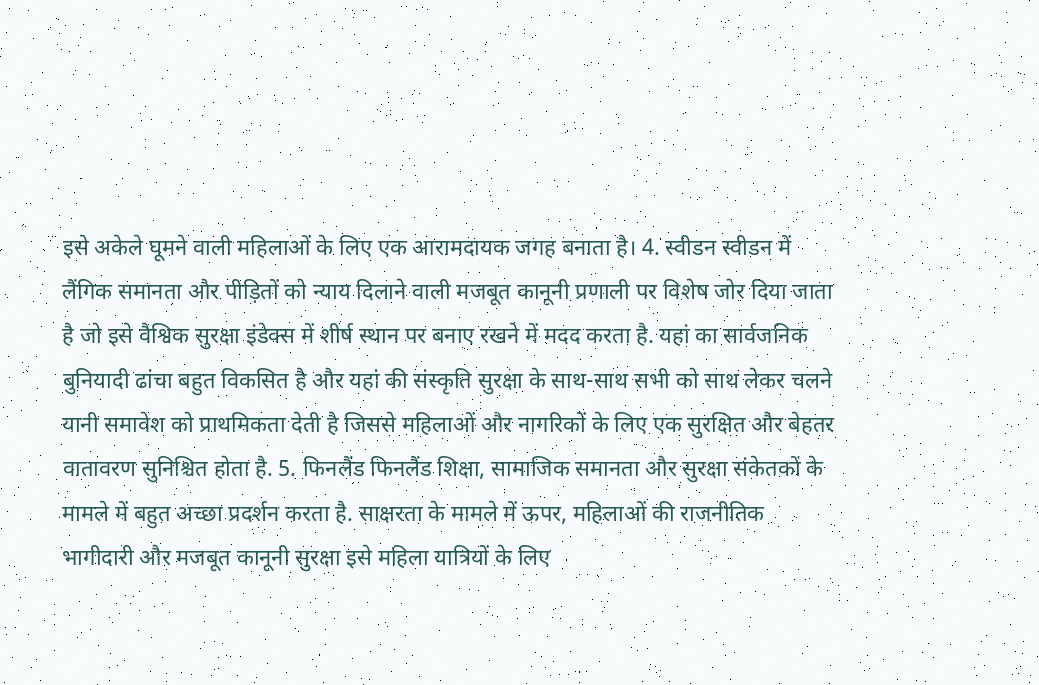इसे अकेले घूमने वाली महिलाओं के लिए एक आरामदायक जगह बनाता है। 4. स्वीडन स्वीडन में लैंगिक समानता और पीड़ितों को न्याय दिलाने वाली मजबूत कानूनी प्रणाली पर विशेष जोर दिया जाता है जो इसे वैश्विक सुरक्षा इंडेक्स में शीर्ष स्थान पर बनाए रखने में मदद करता है. यहां का सार्वजनिक बुनियादी ढांचा बहुत विकसित है और यहां की संस्कृति सुरक्षा के साथ-साथ सभी को साथ लेकर चलने यानी समावेश को प्राथमिकता देती है जिससे महिलाओं और नागरिकों के लिए एक सुरक्षित और बेहतर वातावरण सुनिश्चित होता है. 5. फिनलैंड फिनलैंड शिक्षा, सामाजिक समानता और सुरक्षा संकेतकों के मामले में बहुत अच्छा प्रदर्शन करता है. साक्षरता के मामले में ऊपर, महिलाओं की राजनीतिक भागीदारी और मजबूत कानूनी सुरक्षा इसे महिला यात्रियों के लिए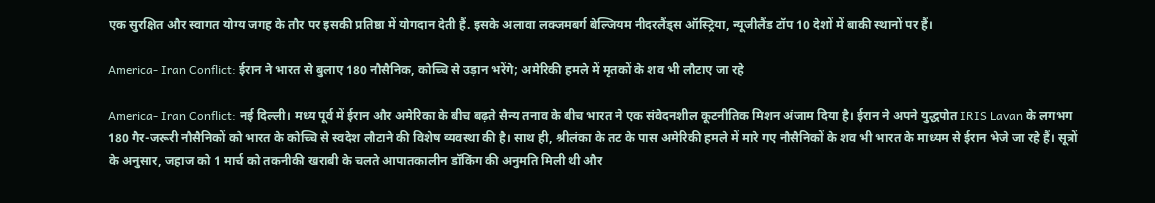एक सुरक्षित और स्वागत योग्य जगह के तौर पर इसकी प्रतिष्ठा में योगदान देती हैं. इसके अलावा लक्जमबर्ग बेल्जियम नीदरलैंड्स ऑस्ट्रिया, न्यूजीलैंड टॉप 10 देशों में बाकी स्थानों पर हैं।

America- Iran Conflict: ईरान ने भारत से बुलाए 180 नौसैनिक, कोच्चि से उड़ान भरेंगे; अमेरिकी हमले में मृतकों के शव भी लौटाए जा रहे

America- Iran Conflict: नई दिल्ली। मध्य पूर्व में ईरान और अमेरिका के बीच बढ़ते सैन्य तनाव के बीच भारत ने एक संवेदनशील कूटनीतिक मिशन अंजाम दिया है। ईरान ने अपने युद्धपोत IRIS Lavan के लगभग 180 गैर-जरूरी नौसैनिकों को भारत के कोच्चि से स्वदेश लौटाने की विशेष व्यवस्था की है। साथ ही, श्रीलंका के तट के पास अमेरिकी हमले में मारे गए नौसैनिकों के शव भी भारत के माध्यम से ईरान भेजे जा रहे हैं। सूत्रों के अनुसार, जहाज को 1 मार्च को तकनीकी खराबी के चलते आपातकालीन डॉकिंग की अनुमति मिली थी और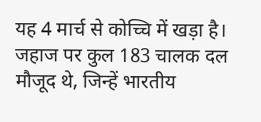यह 4 मार्च से कोच्चि में खड़ा है। जहाज पर कुल 183 चालक दल मौजूद थे, जिन्हें भारतीय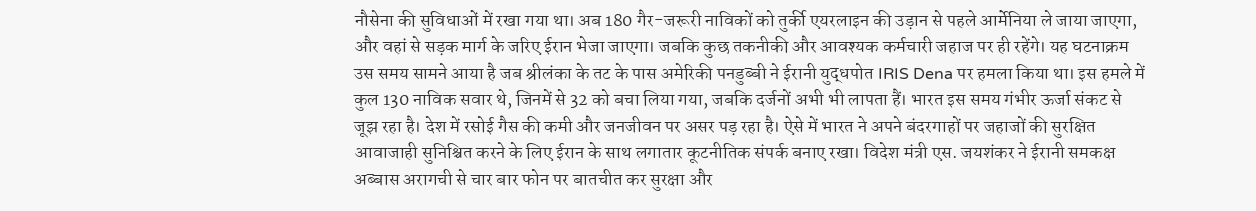नौसेना की सुविधाओं में रखा गया था। अब 180 गैर-जरूरी नाविकों को तुर्की एयरलाइन की उड़ान से पहले आर्मेनिया ले जाया जाएगा, और वहां से सड़क मार्ग के जरिए ईरान भेजा जाएगा। जबकि कुछ तकनीकी और आवश्यक कर्मचारी जहाज पर ही रहेंगे। यह घटनाक्रम उस समय सामने आया है जब श्रीलंका के तट के पास अमेरिकी पनडुब्बी ने ईरानी युद्धपोत IRIS Dena पर हमला किया था। इस हमले में कुल 130 नाविक सवार थे, जिनमें से 32 को बचा लिया गया, जबकि दर्जनों अभी भी लापता हैं। भारत इस समय गंभीर ऊर्जा संकट से जूझ रहा है। देश में रसोई गैस की कमी और जनजीवन पर असर पड़ रहा है। ऐसे में भारत ने अपने बंदरगाहों पर जहाजों की सुरक्षित आवाजाही सुनिश्चित करने के लिए ईरान के साथ लगातार कूटनीतिक संपर्क बनाए रखा। विदेश मंत्री एस. जयशंकर ने ईरानी समकक्ष अब्बास अरागची से चार बार फोन पर बातचीत कर सुरक्षा और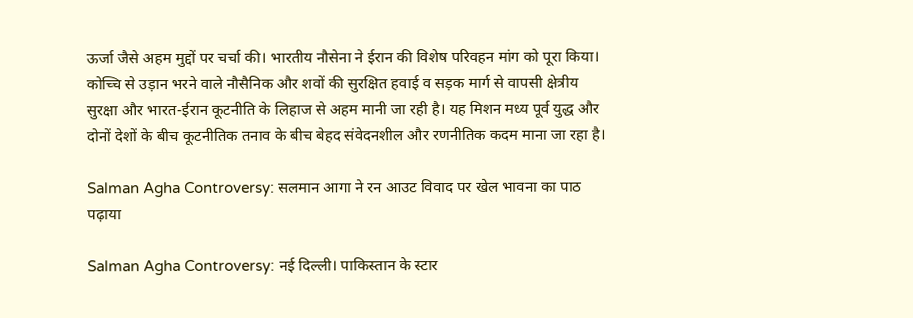ऊर्जा जैसे अहम मुद्दों पर चर्चा की। भारतीय नौसेना ने ईरान की विशेष परिवहन मांग को पूरा किया। कोच्चि से उड़ान भरने वाले नौसैनिक और शवों की सुरक्षित हवाई व सड़क मार्ग से वापसी क्षेत्रीय सुरक्षा और भारत-ईरान कूटनीति के लिहाज से अहम मानी जा रही है। यह मिशन मध्य पूर्व युद्ध और दोनों देशों के बीच कूटनीतिक तनाव के बीच बेहद संवेदनशील और रणनीतिक कदम माना जा रहा है।

Salman Agha Controversy: सलमान आगा ने रन आउट विवाद पर खेल भावना का पाठ पढ़ाया

Salman Agha Controversy: नई दिल्ली। पाकिस्तान के स्टार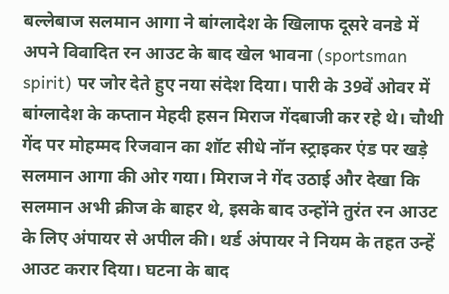बल्लेबाज सलमान आगा ने बांग्लादेश के खिलाफ दूसरे वनडे में अपने विवादित रन आउट के बाद खेल भावना (sportsman spirit) पर जोर देते हुए नया संदेश दिया। पारी के 39वें ओवर में बांग्लादेश के कप्तान मेहदी हसन मिराज गेंदबाजी कर रहे थे। चौथी गेंद पर मोहम्मद रिजवान का शॉट सीधे नॉन स्ट्राइकर एंड पर खड़े सलमान आगा की ओर गया। मिराज ने गेंद उठाई और देखा कि सलमान अभी क्रीज के बाहर थे, इसके बाद उन्होंने तुरंत रन आउट के लिए अंपायर से अपील की। थर्ड अंपायर ने नियम के तहत उन्हें आउट करार दिया। घटना के बाद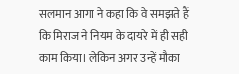सलमान आगा ने कहा कि वे समझते हैं कि मिराज ने नियम के दायरे में ही सही काम किया। लेकिन अगर उन्हें मौका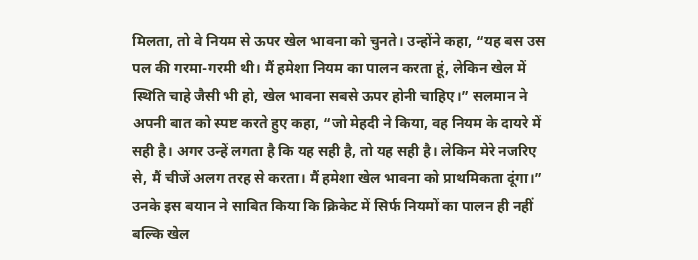मिलता, तो वे नियम से ऊपर खेल भावना को चुनते। उन्होंने कहा, “यह बस उस पल की गरमा-गरमी थी। मैं हमेशा नियम का पालन करता हूं, लेकिन खेल में स्थिति चाहे जैसी भी हो, खेल भावना सबसे ऊपर होनी चाहिए।” सलमान ने अपनी बात को स्पष्ट करते हुए कहा, “जो मेहदी ने किया, वह नियम के दायरे में सही है। अगर उन्हें लगता है कि यह सही है, तो यह सही है। लेकिन मेरे नजरिए से, मैं चीजें अलग तरह से करता। मैं हमेशा खेल भावना को प्राथमिकता दूंगा।” उनके इस बयान ने साबित किया कि क्रिकेट में सिर्फ नियमों का पालन ही नहीं बल्कि खेल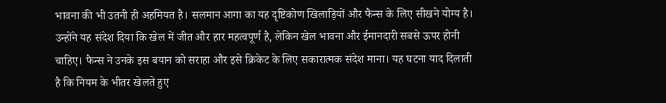भावना की भी उतनी ही अहमियत है। सलमान आगा का यह दृष्टिकोण खिलाड़ियों और फैन्स के लिए सीखने योग्य है। उन्होंने यह संदेश दिया कि खेल में जीत और हार महत्वपूर्ण है, लेकिन खेल भावना और ईमानदारी सबसे ऊपर होनी चाहिए। फैन्स ने उनके इस बयान को सराहा और इसे क्रिकेट के लिए सकारात्मक संदेश माना। यह घटना याद दिलाती है कि नियम के भीतर खेलते हुए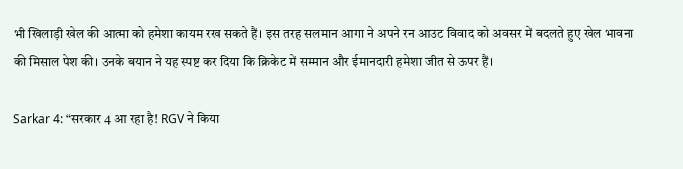भी खिलाड़ी खेल की आत्मा को हमेशा कायम रख सकते हैं। इस तरह सलमान आगा ने अपने रन आउट विवाद को अवसर में बदलते हुए खेल भावना की मिसाल पेश की। उनके बयान ने यह स्पष्ट कर दिया कि क्रिकेट में सम्मान और ईमानदारी हमेशा जीत से ऊपर हैं।

Sarkar 4: “सरकार 4 आ रहा है! RGV ने किया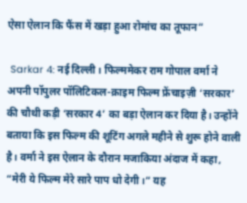ऐसा ऐलान कि फैंस में खड़ा हुआ रोमांच का तूफान”

 Sarkar 4: नई दिल्ली। फिल्ममेकर राम गोपाल वर्मा ने अपनी पॉपुलर पॉलिटिकल-क्राइम फिल्म फ्रेंचाइज़ी ‘सरकार’ की चौथी कड़ी ‘सरकार 4’ का बड़ा ऐलान कर दिया है। उन्होंने बताया कि इस फिल्म की शूटिंग अगले महीने से शुरू होने वाली है। वर्मा ने इस ऐलान के दौरान मजाकिया अंदाज में कहा, “मेरी ये फिल्म मेरे सारे पाप धो देगी।” यह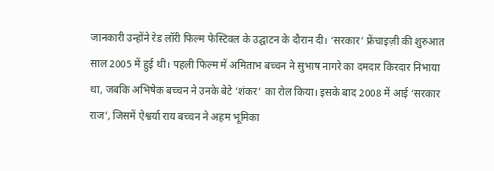जानकारी उन्होंने रेड लॉरी फिल्म फेस्टिवल के उद्घाटन के दौरान दी। ‘सरकार’ फ्रेंचाइज़ी की शुरुआत साल 2005 में हुई थी। पहली फिल्म में अमिताभ बच्चन ने सुभाष नागरे का दमदार किरदार निभाया था, जबकि अभिषेक बच्चन ने उनके बेटे ‘शंकर’ का रोल किया। इसके बाद 2008 में आई ‘सरकार राज’, जिसमें ऐश्वर्या राय बच्चन ने अहम भूमिका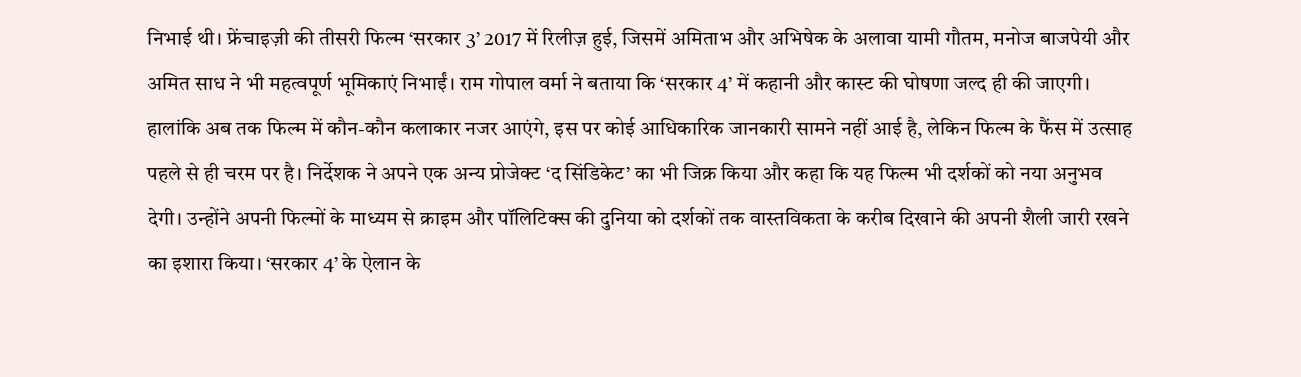निभाई थी। फ्रेंचाइज़ी की तीसरी फिल्म ‘सरकार 3’ 2017 में रिलीज़ हुई, जिसमें अमिताभ और अभिषेक के अलावा यामी गौतम, मनोज बाजपेयी और अमित साध ने भी महत्वपूर्ण भूमिकाएं निभाईं। राम गोपाल वर्मा ने बताया कि ‘सरकार 4’ में कहानी और कास्ट की घोषणा जल्द ही की जाएगी। हालांकि अब तक फिल्म में कौन-कौन कलाकार नजर आएंगे, इस पर कोई आधिकारिक जानकारी सामने नहीं आई है, लेकिन फिल्म के फैंस में उत्साह पहले से ही चरम पर है। निर्देशक ने अपने एक अन्य प्रोजेक्ट ‘द सिंडिकेट’ का भी जिक्र किया और कहा कि यह फिल्म भी दर्शकों को नया अनुभव देगी। उन्होंने अपनी फिल्मों के माध्यम से क्राइम और पॉलिटिक्स की दुनिया को दर्शकों तक वास्तविकता के करीब दिखाने की अपनी शैली जारी रखने का इशारा किया। ‘सरकार 4’ के ऐलान के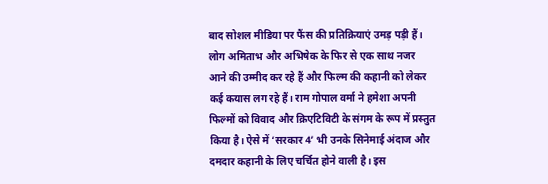बाद सोशल मीडिया पर फैंस की प्रतिक्रियाएं उमड़ पड़ी हैं। लोग अमिताभ और अभिषेक के फिर से एक साथ नजर आने की उम्मीद कर रहे हैं और फिल्म की कहानी को लेकर कई कयास लग रहे हैं। राम गोपाल वर्मा ने हमेशा अपनी फिल्मों को विवाद और क्रिएटिविटी के संगम के रूप में प्रस्तुत किया है। ऐसे में ‘सरकार 4’ भी उनके सिनेमाई अंदाज और दमदार कहानी के लिए चर्चित होने वाली है। इस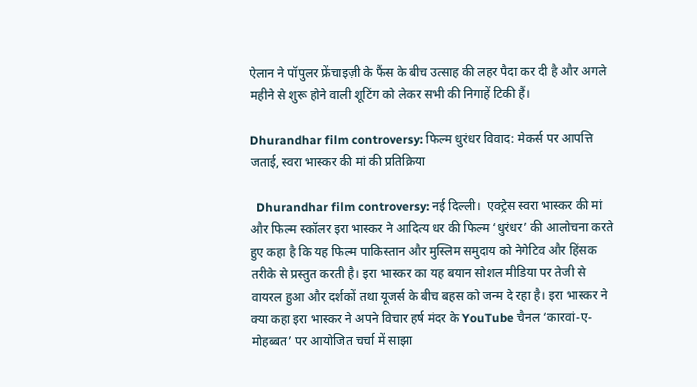ऐलान ने पॉपुलर फ्रेंचाइज़ी के फैंस के बीच उत्साह की लहर पैदा कर दी है और अगले महीने से शुरू होने वाली शूटिंग को लेकर सभी की निगाहें टिकी हैं।

Dhurandhar film controversy: फिल्म धुरंधर विवाद: मेकर्स पर आपत्ति जताई, स्वरा भास्कर की मां की प्रतिक्रिया

  Dhurandhar film controversy: नई दिल्ली।  एक्ट्रेस स्वरा भास्कर की मां और फिल्म स्कॉलर इरा भास्कर ने आदित्य धर की फिल्म ‘धुरंधर’ की आलोचना करते हुए कहा है कि यह फिल्म पाकिस्तान और मुस्लिम समुदाय को नेगेटिव और हिंसक तरीके से प्रस्तुत करती है। इरा भास्कर का यह बयान सोशल मीडिया पर तेजी से वायरल हुआ और दर्शकों तथा यूजर्स के बीच बहस को जन्म दे रहा है। इरा भास्कर ने क्या कहा इरा भास्कर ने अपने विचार हर्ष मंदर के YouTube चैनल ‘कारवां-ए-मोहब्बत’ पर आयोजित चर्चा में साझा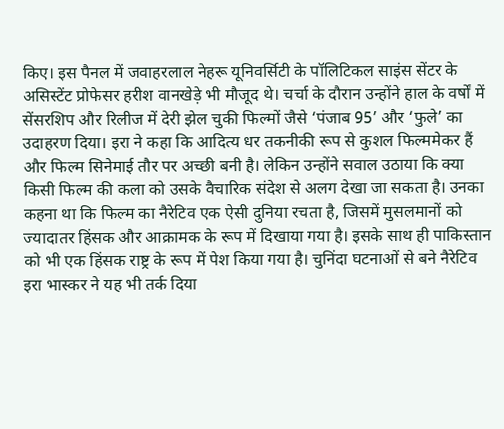किए। इस पैनल में जवाहरलाल नेहरू यूनिवर्सिटी के पॉलिटिकल साइंस सेंटर के असिस्टेंट प्रोफेसर हरीश वानखेड़े भी मौजूद थे। चर्चा के दौरान उन्होंने हाल के वर्षों में सेंसरशिप और रिलीज में देरी झेल चुकी फिल्मों जैसे ‘पंजाब 95’ और ‘फुले’ का उदाहरण दिया। इरा ने कहा कि आदित्य धर तकनीकी रूप से कुशल फिल्ममेकर हैं और फिल्म सिनेमाई तौर पर अच्छी बनी है। लेकिन उन्होंने सवाल उठाया कि क्या किसी फिल्म की कला को उसके वैचारिक संदेश से अलग देखा जा सकता है। उनका कहना था कि फिल्म का नैरेटिव एक ऐसी दुनिया रचता है, जिसमें मुसलमानों को ज्यादातर हिंसक और आक्रामक के रूप में दिखाया गया है। इसके साथ ही पाकिस्तान को भी एक हिंसक राष्ट्र के रूप में पेश किया गया है। चुनिंदा घटनाओं से बने नैरेटिव इरा भास्कर ने यह भी तर्क दिया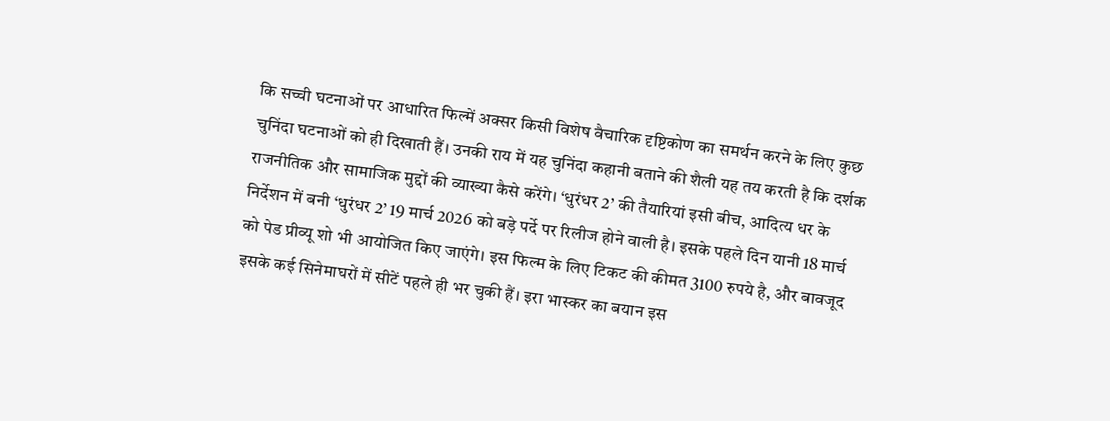कि सच्ची घटनाओं पर आधारित फिल्में अक्सर किसी विशेष वैचारिक दृष्टिकोण का समर्थन करने के लिए कुछ चुनिंदा घटनाओं को ही दिखाती हैं। उनकी राय में यह चुनिंदा कहानी बताने की शैली यह तय करती है कि दर्शक राजनीतिक और सामाजिक मुद्दों की व्याख्या कैसे करेंगे। ‘धुरंधर 2’ की तैयारियां इसी बीच, आदित्य धर के निर्देशन में बनी ‘धुरंधर 2’ 19 मार्च 2026 को बड़े पर्दे पर रिलीज होने वाली है। इसके पहले दिन यानी 18 मार्च को पेड प्रीव्यू शो भी आयोजित किए जाएंगे। इस फिल्म के लिए टिकट की कीमत 3100 रुपये है, और बावजूद इसके कई सिनेमाघरों में सीटें पहले ही भर चुकी हैं। इरा भास्कर का बयान इस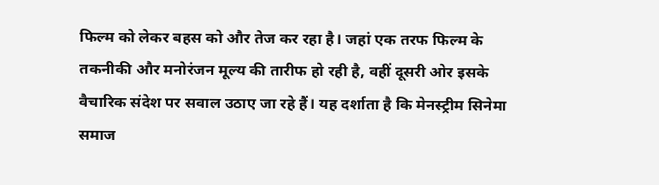फिल्म को लेकर बहस को और तेज कर रहा है। जहां एक तरफ फिल्म के तकनीकी और मनोरंजन मूल्य की तारीफ हो रही है, वहीं दूसरी ओर इसके वैचारिक संदेश पर सवाल उठाए जा रहे हैं। यह दर्शाता है कि मेनस्ट्रीम सिनेमा समाज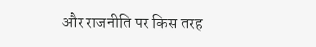और राजनीति पर किस तरह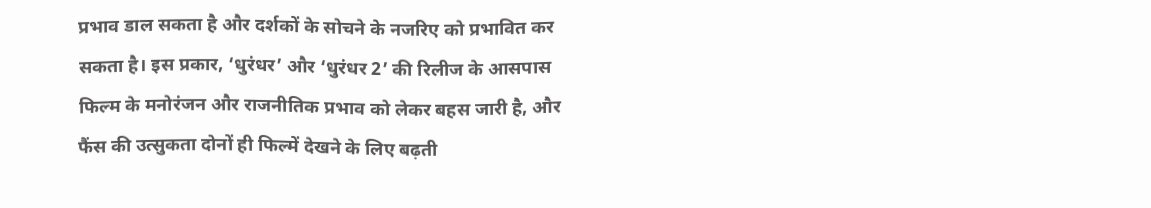प्रभाव डाल सकता है और दर्शकों के सोचने के नजरिए को प्रभावित कर सकता है। इस प्रकार, ‘धुरंधर’ और ‘धुरंधर 2’ की रिलीज के आसपास फिल्म के मनोरंजन और राजनीतिक प्रभाव को लेकर बहस जारी है, और फैंस की उत्सुकता दोनों ही फिल्में देखने के लिए बढ़ती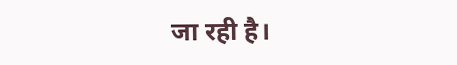जा रही है।